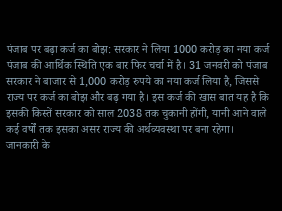पंजाब पर बढ़ा कर्ज का बोझ: सरकार ने लिया 1000 करोड़ का नया कर्ज
पंजाब की आर्थिक स्थिति एक बार फिर चर्चा में है। 31 जनवरी को पंजाब सरकार ने बाजार से 1,000 करोड़ रुपये का नया कर्ज लिया है, जिससे राज्य पर कर्ज का बोझ और बढ़ गया है। इस कर्ज की खास बात यह है कि इसकी किस्तें सरकार को साल 2038 तक चुकानी होंगी, यानी आने वाले कई वर्षों तक इसका असर राज्य की अर्थव्यवस्था पर बना रहेगा।
जानकारी के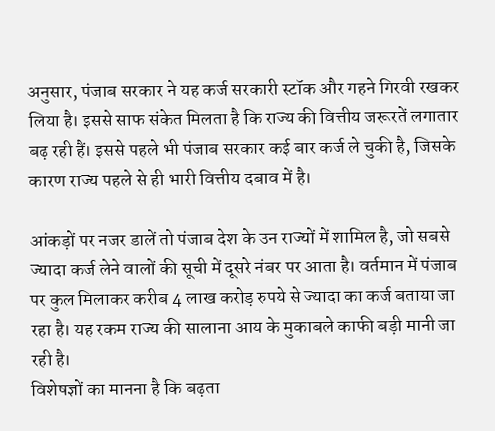अनुसार, पंजाब सरकार ने यह कर्ज सरकारी स्टॉक और गहने गिरवी रखकर लिया है। इससे साफ संकेत मिलता है कि राज्य की वित्तीय जरूरतें लगातार बढ़ रही हैं। इससे पहले भी पंजाब सरकार कई बार कर्ज ले चुकी है, जिसके कारण राज्य पहले से ही भारी वित्तीय दबाव में है।

आंकड़ों पर नजर डालें तो पंजाब देश के उन राज्यों में शामिल है, जो सबसे ज्यादा कर्ज लेने वालों की सूची में दूसरे नंबर पर आता है। वर्तमान में पंजाब पर कुल मिलाकर करीब 4 लाख करोड़ रुपये से ज्यादा का कर्ज बताया जा रहा है। यह रकम राज्य की सालाना आय के मुकाबले काफी बड़ी मानी जा रही है।
विशेषज्ञों का मानना है कि बढ़ता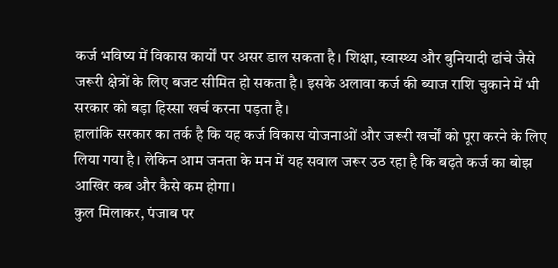कर्ज भविष्य में विकास कार्यों पर असर डाल सकता है। शिक्षा, स्वास्थ्य और बुनियादी ढांचे जैसे जरूरी क्षेत्रों के लिए बजट सीमित हो सकता है। इसके अलावा कर्ज की ब्याज राशि चुकाने में भी सरकार को बड़ा हिस्सा खर्च करना पड़ता है।
हालांकि सरकार का तर्क है कि यह कर्ज विकास योजनाओं और जरूरी खर्चों को पूरा करने के लिए लिया गया है। लेकिन आम जनता के मन में यह सवाल जरूर उठ रहा है कि बढ़ते कर्ज का बोझ आखिर कब और कैसे कम होगा।
कुल मिलाकर, पंजाब पर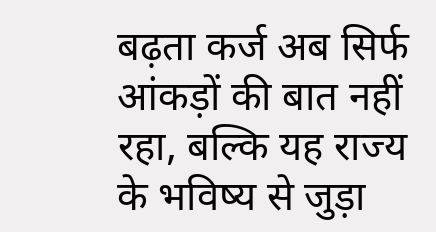बढ़ता कर्ज अब सिर्फ आंकड़ों की बात नहीं रहा, बल्कि यह राज्य के भविष्य से जुड़ा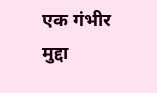एक गंभीर मुद्दा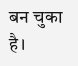बन चुका है।